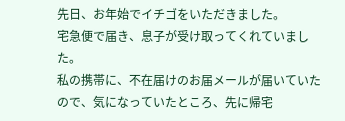先日、お年始でイチゴをいただきました。
宅急便で届き、息子が受け取ってくれていました。
私の携帯に、不在届けのお届メールが届いていたので、気になっていたところ、先に帰宅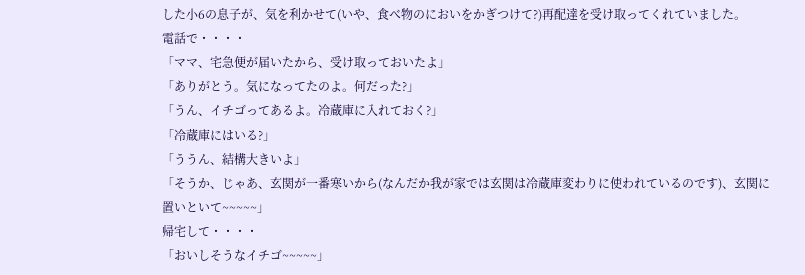した小6の息子が、気を利かせて(いや、食べ物のにおいをかぎつけて?)再配達を受け取ってくれていました。
電話で・・・・
「ママ、宅急便が届いたから、受け取っておいたよ」
「ありがとう。気になってたのよ。何だった?」
「うん、イチゴってあるよ。冷蔵庫に入れておく?」
「冷蔵庫にはいる?」
「ううん、結構大きいよ」
「そうか、じゃあ、玄関が一番寒いから(なんだか我が家では玄関は冷蔵庫変わりに使われているのです)、玄関に置いといて~~~~~」
帰宅して・・・・
「おいしそうなイチゴ~~~~~」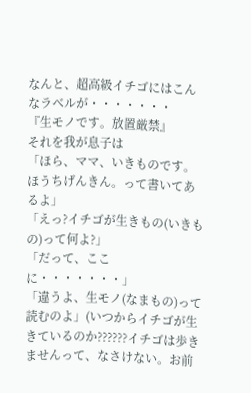なんと、超高級イチゴにはこんなラベルが・・・・・・・
『生モノです。放置厳禁』
それを我が息子は
「ほら、ママ、いきものです。ほうちげんきん。って書いてあるよ」
「えっ?イチゴが生きもの(いきもの)って何よ?」
「だって、ここに・・・・・・・」
「違うよ、生モノ(なまもの)って読むのよ」(いつからイチゴが生きているのか??????イチゴは歩きませんって、なさけない。お前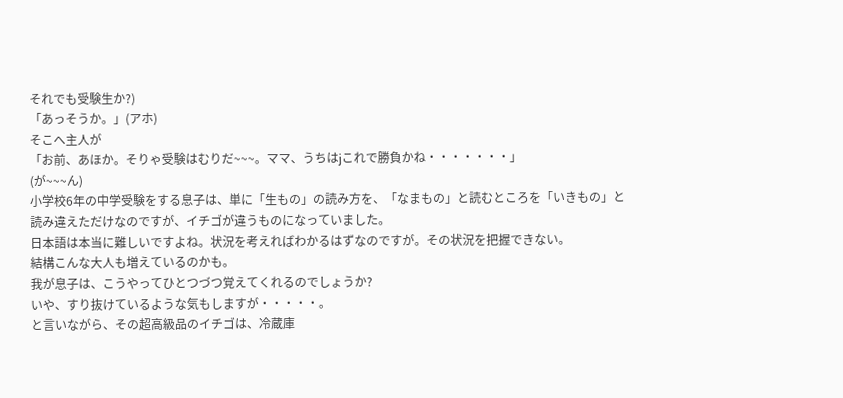それでも受験生か?)
「あっそうか。」(アホ)
そこへ主人が
「お前、あほか。そりゃ受験はむりだ~~~。ママ、うちはjこれで勝負かね・・・・・・・」
(が~~~ん)
小学校6年の中学受験をする息子は、単に「生もの」の読み方を、「なまもの」と読むところを「いきもの」と読み違えただけなのですが、イチゴが違うものになっていました。
日本語は本当に難しいですよね。状況を考えればわかるはずなのですが。その状況を把握できない。
結構こんな大人も増えているのかも。
我が息子は、こうやってひとつづつ覚えてくれるのでしょうか?
いや、すり抜けているような気もしますが・・・・・。
と言いながら、その超高級品のイチゴは、冷蔵庫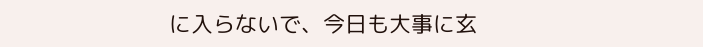に入らないで、今日も大事に玄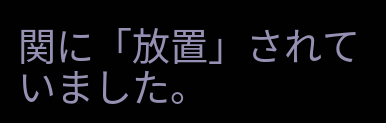関に「放置」されていました。